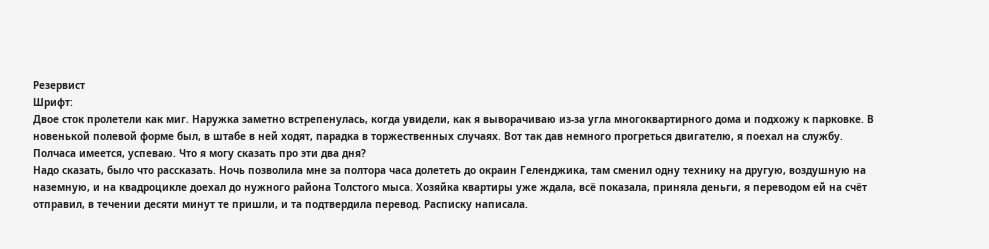Резервист
Шрифт:
Двое сток пролетели как миг. Наружка заметно встрепенулась, когда увидели, как я выворачиваю из-за угла многоквартирного дома и подхожу к парковке. В новенькой полевой форме был, в штабе в ней ходят, парадка в торжественных случаях. Вот так дав немного прогреться двигателю, я поехал на службу. Полчаса имеется, успеваю. Что я могу сказать про эти два дня?
Надо сказать, было что рассказать. Ночь позволила мне за полтора часа долететь до окраин Геленджика, там сменил одну технику на другую, воздушную на наземную, и на квадроцикле доехал до нужного района Толстого мыса. Хозяйка квартиры уже ждала, всё показала, приняла деньги, я переводом ей на счёт отправил, в течении десяти минут те пришли, и та подтвердила перевод. Расписку написала.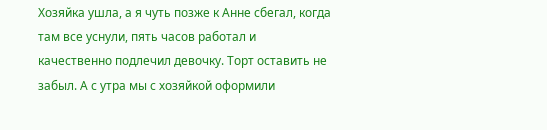Хозяйка ушла, а я чуть позже к Анне сбегал, когда там все уснули, пять часов работал и качественно подлечил девочку. Торт оставить не забыл. А с утра мы с хозяйкой оформили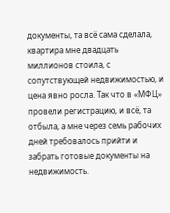документы, та всё сама сделала, квартира мне двадцать миллионов стоила, с сопутствующей недвижимостью, и цена явно росла. Так что в «МФЦ» провели регистрацию, и всё, та отбыла, а мне через семь рабочих дней требовалось прийти и забрать готовые документы на недвижимость.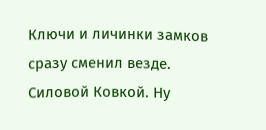Ключи и личинки замков сразу сменил везде. Силовой Ковкой. Ну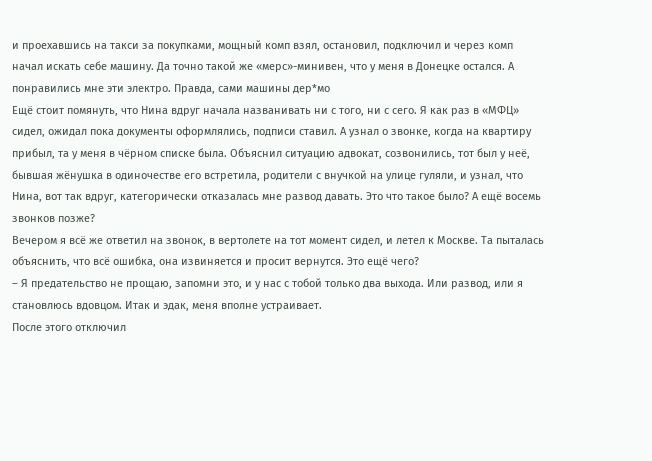и проехавшись на такси за покупками, мощный комп взял, остановил, подключил и через комп начал искать себе машину. Да точно такой же «мерс»-минивен, что у меня в Донецке остался. А понравились мне эти электро. Правда, сами машины дер*мо
Ещё стоит помянуть, что Нина вдруг начала названивать ни с того, ни с сего. Я как раз в «МФЦ» сидел, ожидал пока документы оформлялись, подписи ставил. А узнал о звонке, когда на квартиру прибыл, та у меня в чёрном списке была. Объяснил ситуацию адвокат, созвонились, тот был у неё, бывшая жёнушка в одиночестве его встретила, родители с внучкой на улице гуляли, и узнал, что Нина, вот так вдруг, категорически отказалась мне развод давать. Это что такое было? А ещё восемь звонков позже?
Вечером я всё же ответил на звонок, в вертолете на тот момент сидел, и летел к Москве. Та пыталась объяснить, что всё ошибка, она извиняется и просит вернутся. Это ещё чего?
– Я предательство не прощаю, запомни это, и у нас с тобой только два выхода. Или развод, или я становлюсь вдовцом. Итак и эдак, меня вполне устраивает.
После этого отключил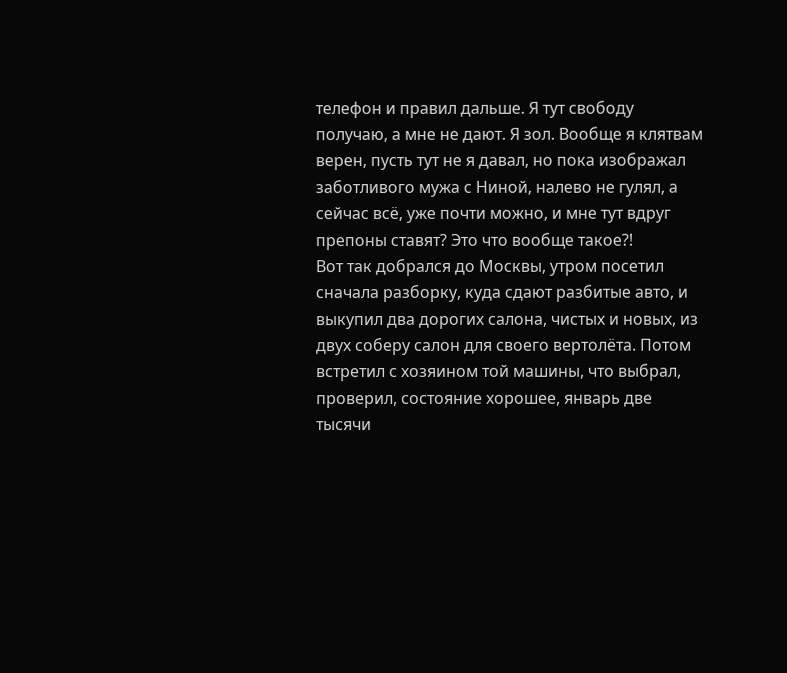телефон и правил дальше. Я тут свободу получаю, а мне не дают. Я зол. Вообще я клятвам верен, пусть тут не я давал, но пока изображал заботливого мужа с Ниной, налево не гулял, а сейчас всё, уже почти можно, и мне тут вдруг препоны ставят? Это что вообще такое?!
Вот так добрался до Москвы, утром посетил сначала разборку, куда сдают разбитые авто, и выкупил два дорогих салона, чистых и новых, из двух соберу салон для своего вертолёта. Потом встретил с хозяином той машины, что выбрал, проверил, состояние хорошее, январь две тысячи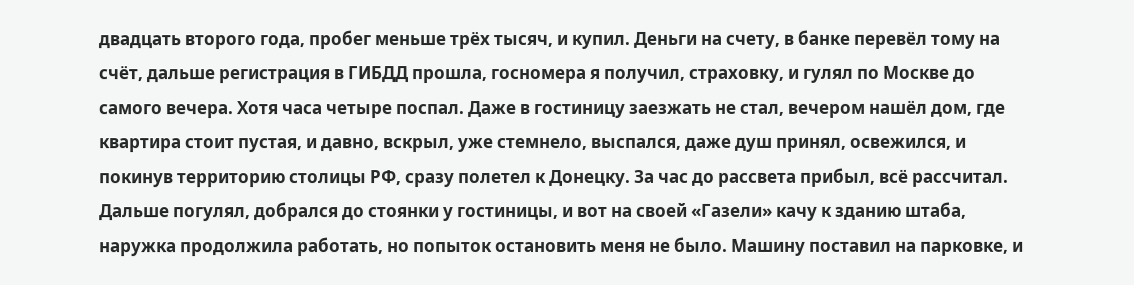двадцать второго года, пробег меньше трёх тысяч, и купил. Деньги на счету, в банке перевёл тому на счёт, дальше регистрация в ГИБДД прошла, госномера я получил, страховку, и гулял по Москве до самого вечера. Хотя часа четыре поспал. Даже в гостиницу заезжать не стал, вечером нашёл дом, где квартира стоит пустая, и давно, вскрыл, уже стемнело, выспался, даже душ принял, освежился, и покинув территорию столицы РФ, сразу полетел к Донецку. За час до рассвета прибыл, всё рассчитал. Дальше погулял, добрался до стоянки у гостиницы, и вот на своей «Газели» качу к зданию штаба, наружка продолжила работать, но попыток остановить меня не было. Машину поставил на парковке, и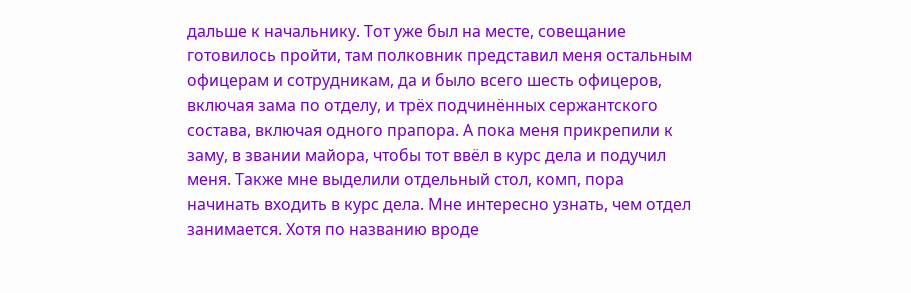дальше к начальнику. Тот уже был на месте, совещание готовилось пройти, там полковник представил меня остальным офицерам и сотрудникам, да и было всего шесть офицеров, включая зама по отделу, и трёх подчинённых сержантского состава, включая одного прапора. А пока меня прикрепили к заму, в звании майора, чтобы тот ввёл в курс дела и подучил меня. Также мне выделили отдельный стол, комп, пора начинать входить в курс дела. Мне интересно узнать, чем отдел занимается. Хотя по названию вроде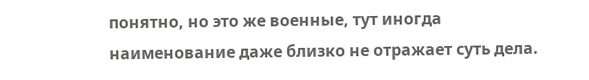понятно, но это же военные, тут иногда наименование даже близко не отражает суть дела.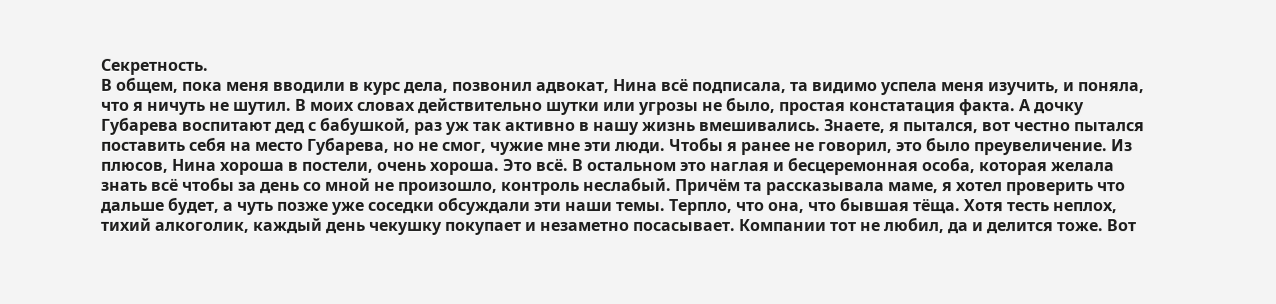Секретность.
В общем, пока меня вводили в курс дела, позвонил адвокат, Нина всё подписала, та видимо успела меня изучить, и поняла, что я ничуть не шутил. В моих словах действительно шутки или угрозы не было, простая констатация факта. А дочку Губарева воспитают дед с бабушкой, раз уж так активно в нашу жизнь вмешивались. Знаете, я пытался, вот честно пытался поставить себя на место Губарева, но не смог, чужие мне эти люди. Чтобы я ранее не говорил, это было преувеличение. Из плюсов, Нина хороша в постели, очень хороша. Это всё. В остальном это наглая и бесцеремонная особа, которая желала знать всё чтобы за день со мной не произошло, контроль неслабый. Причём та рассказывала маме, я хотел проверить что дальше будет, а чуть позже уже соседки обсуждали эти наши темы. Терпло, что она, что бывшая тёща. Хотя тесть неплох, тихий алкоголик, каждый день чекушку покупает и незаметно посасывает. Компании тот не любил, да и делится тоже. Вот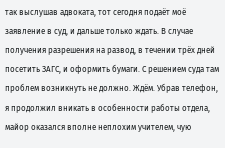так выслушав адвоката, тот сегодня подаёт моё заявление в суд, и дальше только ждать. В случае получения разрешения на развод, в течении трёх дней посетить ЗАГС, и оформить бумаги. С решением суда там проблем возникнуть не должно. Ждём. Убрав телефон, я продолжил вникать в особенности работы отдела, майор оказался вполне неплохим учителем, чую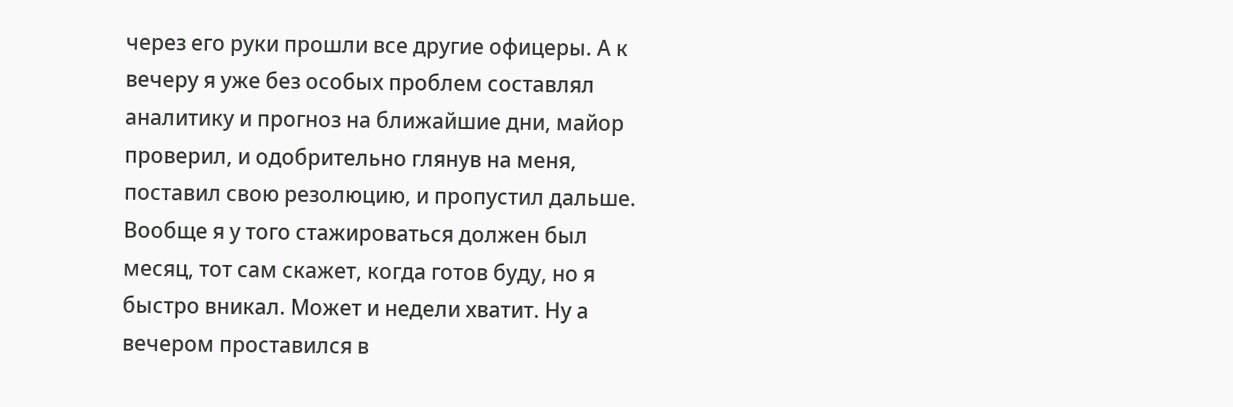через его руки прошли все другие офицеры. А к вечеру я уже без особых проблем составлял аналитику и прогноз на ближайшие дни, майор проверил, и одобрительно глянув на меня, поставил свою резолюцию, и пропустил дальше. Вообще я у того стажироваться должен был месяц, тот сам скажет, когда готов буду, но я быстро вникал. Может и недели хватит. Ну а вечером проставился в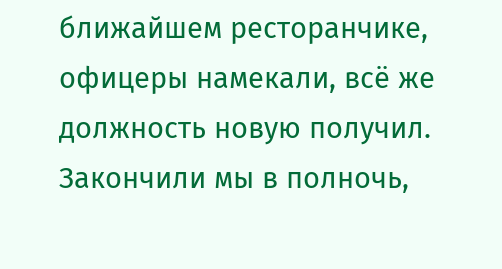ближайшем ресторанчике, офицеры намекали, всё же должность новую получил. Закончили мы в полночь,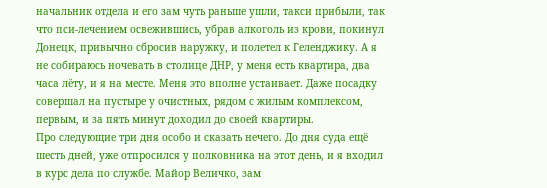начальник отдела и его зам чуть раньше ушли, такси прибыли, так что пси-лечением освежившись, убрав алкоголь из крови, покинул Донецк, привычно сбросив наружку, и полетел к Геленджику. А я не собираюсь ночевать в столице ДНР, у меня есть квартира, два часа лёту, и я на месте. Меня это вполне устаивает. Даже посадку совершал на пустыре у очистных, рядом с жилым комплексом, первым, и за пять минут доходил до своей квартиры.
Про следующие три дня особо и сказать нечего. До дня суда ещё шесть дней, уже отпросился у полковника на этот день, и я входил в курс дела по службе. Майор Величко, зам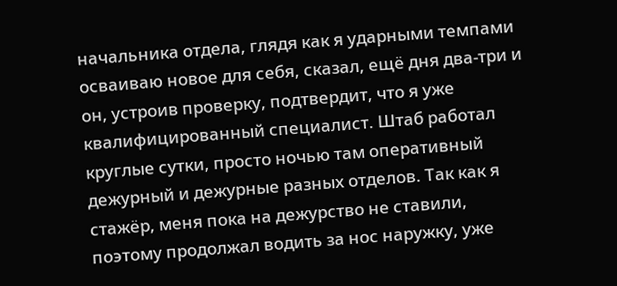начальника отдела, глядя как я ударными темпами осваиваю новое для себя, сказал, ещё дня два-три и он, устроив проверку, подтвердит, что я уже квалифицированный специалист. Штаб работал круглые сутки, просто ночью там оперативный дежурный и дежурные разных отделов. Так как я стажёр, меня пока на дежурство не ставили, поэтому продолжал водить за нос наружку, уже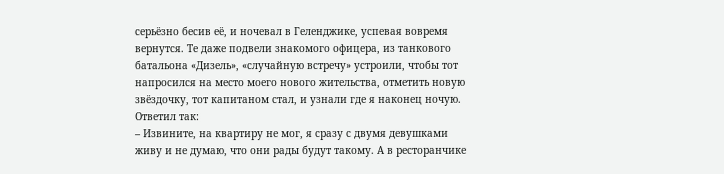серьёзно бесив её, и ночевал в Геленджике, успевая вовремя вернутся. Те даже подвели знакомого офицера, из танкового батальона «Дизель», «случайную встречу» устроили, чтобы тот напросился на место моего нового жительства, отметить новую звёздочку, тот капитаном стал, и узнали где я наконец ночую. Ответил так:
– Извините, на квартиру не мог, я сразу с двумя девушками живу и не думаю, что они рады будут такому. А в ресторанчике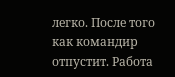легко. После того как командир отпустит. Работа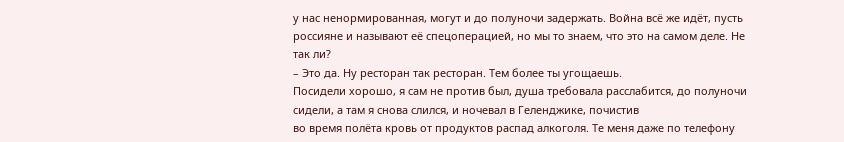у нас ненормированная, могут и до полуночи задержать. Война всё же идёт, пусть россияне и называют её спецоперацией, но мы то знаем, что это на самом деле. Не так ли?
– Это да. Ну ресторан так ресторан. Тем более ты угощаешь.
Посидели хорошо, я сам не против был, душа требовала расслабится, до полуночи сидели, а там я снова слился, и ночевал в Геленджике, почистив
во время полёта кровь от продуктов распад алкоголя. Те меня даже по телефону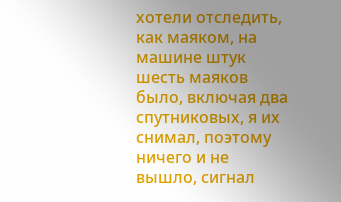хотели отследить, как маяком, на машине штук шесть маяков было, включая два спутниковых, я их снимал, поэтому ничего и не вышло, сигнал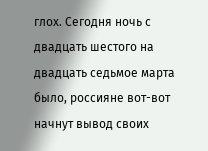глох. Сегодня ночь с двадцать шестого на двадцать седьмое марта было, россияне вот-вот начнут вывод своих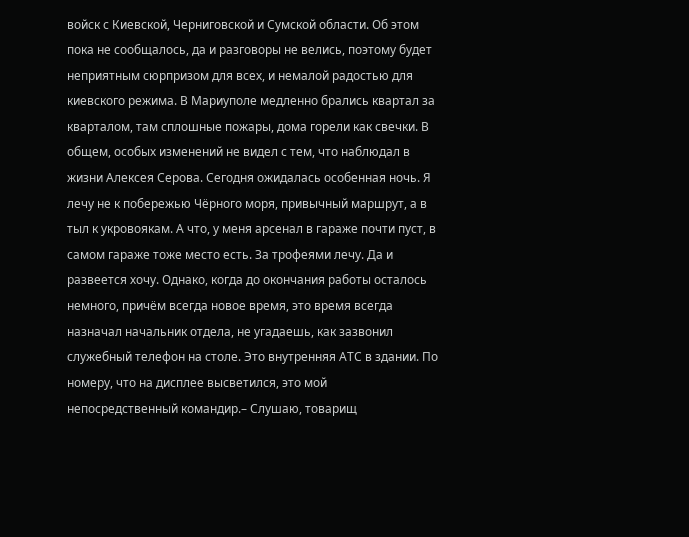войск с Киевской, Черниговской и Сумской области. Об этом пока не сообщалось, да и разговоры не велись, поэтому будет неприятным сюрпризом для всех, и немалой радостью для киевского режима. В Мариуполе медленно брались квартал за кварталом, там сплошные пожары, дома горели как свечки. В общем, особых изменений не видел с тем, что наблюдал в жизни Алексея Серова. Сегодня ожидалась особенная ночь. Я лечу не к побережью Чёрного моря, привычный маршрут, а в тыл к укровоякам. А что, у меня арсенал в гараже почти пуст, в самом гараже тоже место есть. За трофеями лечу. Да и развеется хочу. Однако, когда до окончания работы осталось немного, причём всегда новое время, это время всегда назначал начальник отдела, не угадаешь, как зазвонил служебный телефон на столе. Это внутренняя АТС в здании. По номеру, что на дисплее высветился, это мой непосредственный командир.– Слушаю, товарищ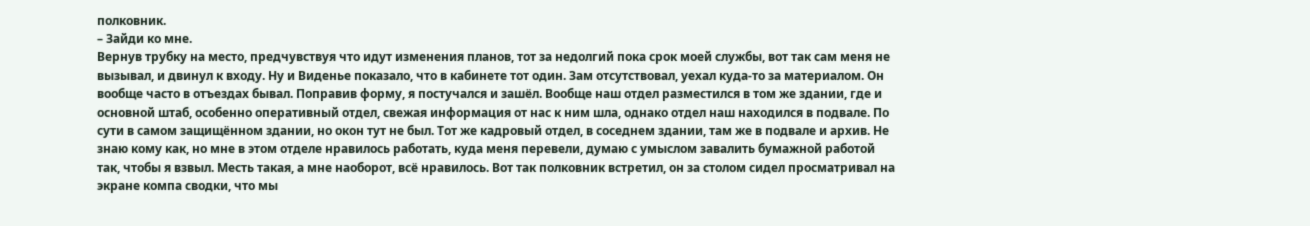полковник.
– Зайди ко мне.
Вернув трубку на место, предчувствуя что идут изменения планов, тот за недолгий пока срок моей службы, вот так сам меня не вызывал, и двинул к входу. Ну и Виденье показало, что в кабинете тот один. Зам отсутствовал, уехал куда-то за материалом. Он вообще часто в отъездах бывал. Поправив форму, я постучался и зашёл. Вообще наш отдел разместился в том же здании, где и основной штаб, особенно оперативный отдел, свежая информация от нас к ним шла, однако отдел наш находился в подвале. По сути в самом защищённом здании, но окон тут не был. Тот же кадровый отдел, в соседнем здании, там же в подвале и архив. Не знаю кому как, но мне в этом отделе нравилось работать, куда меня перевели, думаю с умыслом завалить бумажной работой так, чтобы я взвыл. Месть такая, а мне наоборот, всё нравилось. Вот так полковник встретил, он за столом сидел просматривал на экране компа сводки, что мы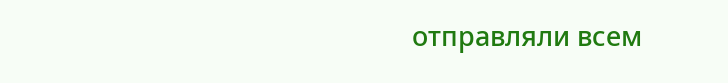отправляли всем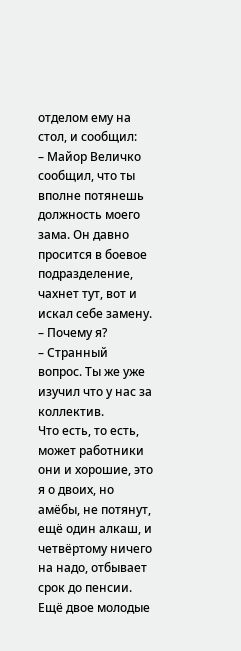отделом ему на стол, и сообщил:
– Майор Величко сообщил, что ты вполне потянешь должность моего зама. Он давно просится в боевое подразделение, чахнет тут, вот и искал себе замену.
– Почему я?
– Странный вопрос. Ты же уже изучил что у нас за коллектив.
Что есть, то есть, может работники они и хорошие, это я о двоих, но амёбы, не потянут, ещё один алкаш, и четвёртому ничего на надо, отбывает срок до пенсии. Ещё двое молодые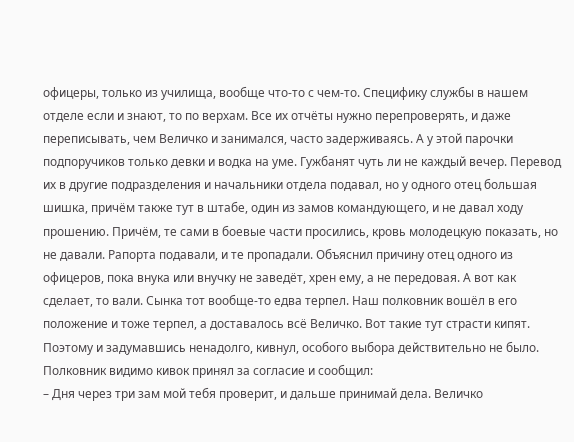офицеры, только из училища, вообще что-то с чем-то. Специфику службы в нашем отделе если и знают, то по верхам. Все их отчёты нужно перепроверять, и даже переписывать, чем Величко и занимался, часто задерживаясь. А у этой парочки подпоручиков только девки и водка на уме. Гужбанят чуть ли не каждый вечер. Перевод их в другие подразделения и начальники отдела подавал, но у одного отец большая шишка, причём также тут в штабе, один из замов командующего, и не давал ходу прошению. Причём, те сами в боевые части просились, кровь молодецкую показать, но не давали. Рапорта подавали, и те пропадали. Объяснил причину отец одного из офицеров, пока внука или внучку не заведёт, хрен ему, а не передовая. А вот как сделает, то вали. Сынка тот вообще-то едва терпел. Наш полковник вошёл в его положение и тоже терпел, а доставалось всё Величко. Вот такие тут страсти кипят. Поэтому и задумавшись ненадолго, кивнул, особого выбора действительно не было. Полковник видимо кивок принял за согласие и сообщил:
– Дня через три зам мой тебя проверит, и дальше принимай дела. Величко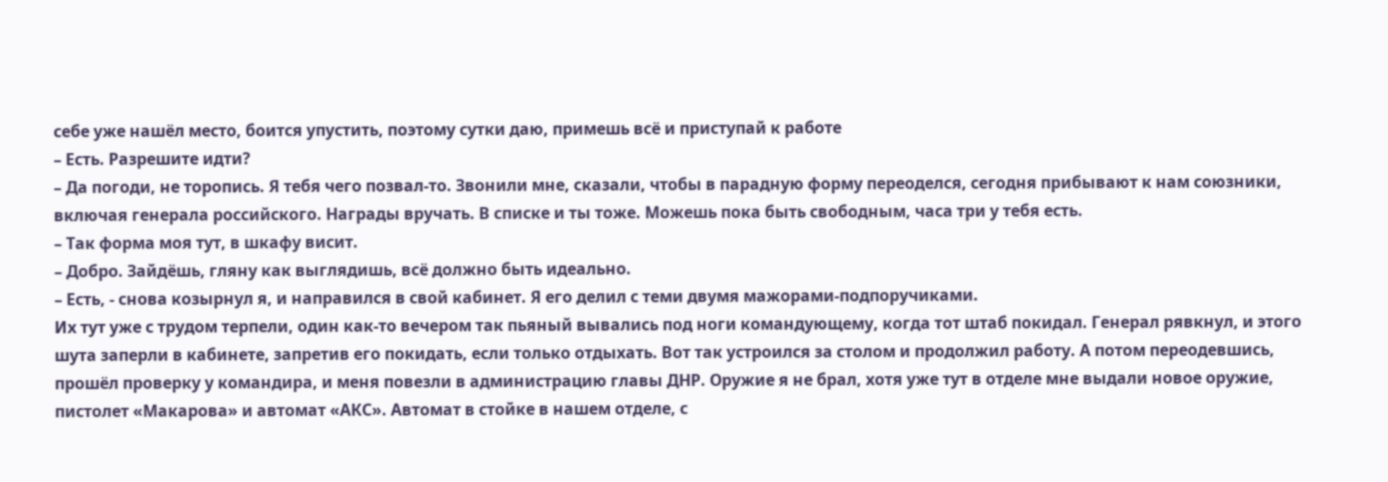себе уже нашёл место, боится упустить, поэтому сутки даю, примешь всё и приступай к работе
– Есть. Разрешите идти?
– Да погоди, не торопись. Я тебя чего позвал-то. Звонили мне, сказали, чтобы в парадную форму переоделся, сегодня прибывают к нам союзники, включая генерала российского. Награды вручать. В списке и ты тоже. Можешь пока быть свободным, часа три у тебя есть.
– Так форма моя тут, в шкафу висит.
– Добро. Зайдёшь, гляну как выглядишь, всё должно быть идеально.
– Есть, - снова козырнул я, и направился в свой кабинет. Я его делил с теми двумя мажорами-подпоручиками.
Их тут уже с трудом терпели, один как-то вечером так пьяный вывались под ноги командующему, когда тот штаб покидал. Генерал рявкнул, и этого шута заперли в кабинете, запретив его покидать, если только отдыхать. Вот так устроился за столом и продолжил работу. А потом переодевшись, прошёл проверку у командира, и меня повезли в администрацию главы ДНР. Оружие я не брал, хотя уже тут в отделе мне выдали новое оружие, пистолет «Макарова» и автомат «АКС». Автомат в стойке в нашем отделе, с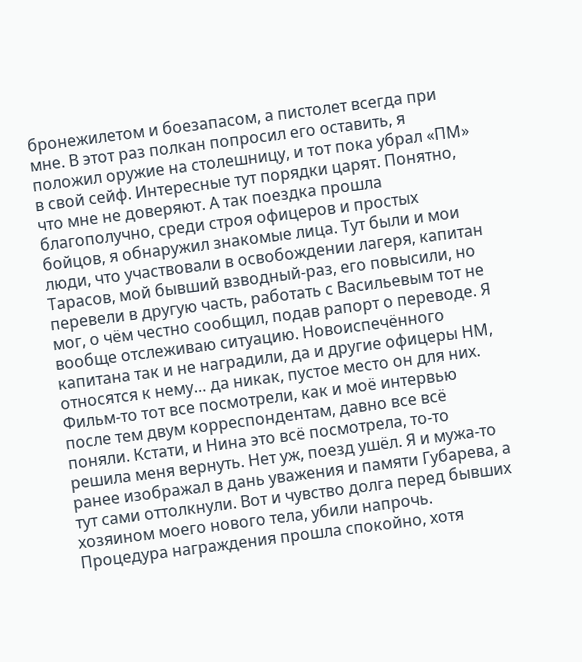бронежилетом и боезапасом, а пистолет всегда при мне. В этот раз полкан попросил его оставить, я положил оружие на столешницу, и тот пока убрал «ПМ» в свой сейф. Интересные тут порядки царят. Понятно, что мне не доверяют. А так поездка прошла благополучно, среди строя офицеров и простых бойцов, я обнаружил знакомые лица. Тут были и мои люди, что участвовали в освобождении лагеря, капитан Тарасов, мой бывший взводный-раз, его повысили, но перевели в другую часть, работать с Васильевым тот не мог, о чём честно сообщил, подав рапорт о переводе. Я вообще отслеживаю ситуацию. Новоиспечённого капитана так и не наградили, да и другие офицеры НМ, относятся к нему… да никак, пустое место он для них. Фильм-то тот все посмотрели, как и моё интервью после тем двум корреспондентам, давно все всё поняли. Кстати, и Нина это всё посмотрела, то-то решила меня вернуть. Нет уж, поезд ушёл. Я и мужа-то ранее изображал в дань уважения и памяти Губарева, а тут сами оттолкнули. Вот и чувство долга перед бывших хозяином моего нового тела, убили напрочь.
Процедура награждения прошла спокойно, хотя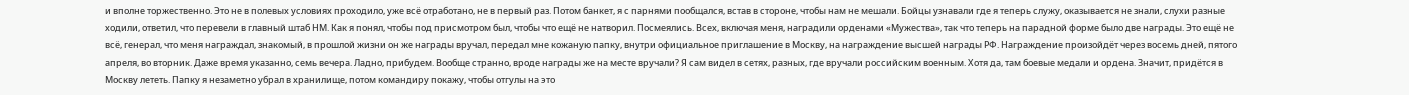и вполне торжественно. Это не в полевых условиях проходило, уже всё отработано, не в первый раз. Потом банкет, я с парнями пообщался, встав в стороне, чтобы нам не мешали. Бойцы узнавали где я теперь служу, оказывается не знали, слухи разные ходили, ответил, что перевели в главный штаб НМ. Как я понял, чтобы под присмотром был, чтобы что ещё не натворил. Посмеялись. Всех, включая меня, наградили орденами «Мужества», так что теперь на парадной форме было две награды. Это ещё не всё, генерал, что меня награждал, знакомый, в прошлой жизни он же награды вручал, передал мне кожаную папку, внутри официальное приглашение в Москву, на награждение высшей награды РФ. Награждение произойдёт через восемь дней, пятого апреля, во вторник. Даже время указанно, семь вечера. Ладно, прибудем. Вообще странно, вроде награды же на месте вручали? Я сам видел в сетях, разных, где вручали российским военным. Хотя да, там боевые медали и ордена. Значит, придётся в Москву лететь. Папку я незаметно убрал в хранилище, потом командиру покажу, чтобы отгулы на это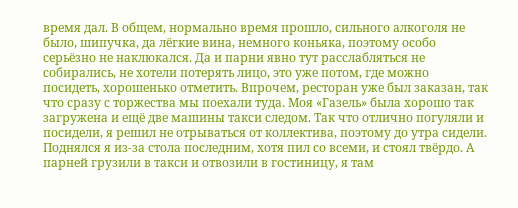время дал. В общем, нормально время прошло, сильного алкоголя не было, шипучка, да лёгкие вина, немного коньяка, поэтому особо серьёзно не наклюкался. Да и парни явно тут расслабляться не собирались, не хотели потерять лицо, это уже потом, где можно посидеть, хорошенько отметить. Впрочем, ресторан уже был заказан, так что сразу с торжества мы поехали туда. Моя «Газель» была хорошо так загружена и ещё две машины такси следом. Так что отлично погуляли и посидели, я решил не отрываться от коллектива, поэтому до утра сидели. Поднялся я из-за стола последним, хотя пил со всеми, и стоял твёрдо. А парней грузили в такси и отвозили в гостиницу, я там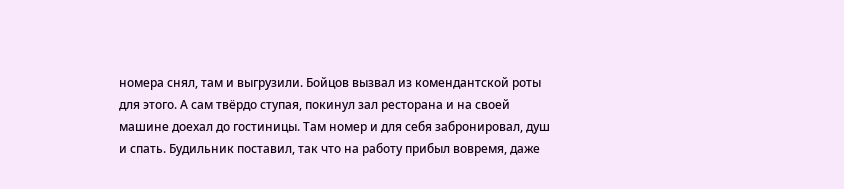номера снял, там и выгрузили. Бойцов вызвал из комендантской роты для этого. А сам твёрдо ступая, покинул зал ресторана и на своей машине доехал до гостиницы. Там номер и для себя забронировал, душ и спать. Будильник поставил, так что на работу прибыл вовремя, даже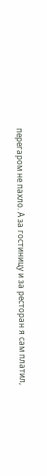перегаром не пахло. А за гостиницу и за ресторан я сам платил,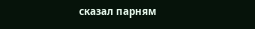сказал парням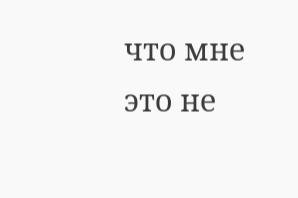что мне это не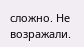сложно. Не возражали.